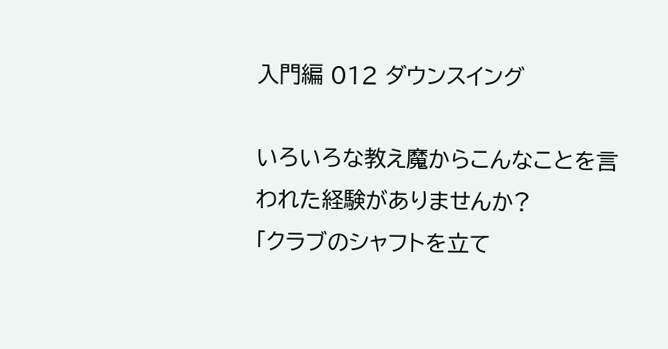入門編 012 ダウンスイング

いろいろな教え魔からこんなことを言われた経験がありませんか?
「クラブのシャフトを立て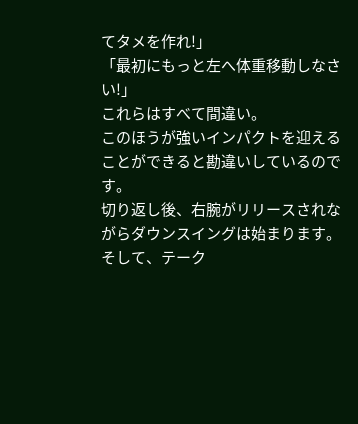てタメを作れ!」
「最初にもっと左へ体重移動しなさい!」
これらはすべて間違い。
このほうが強いインパクトを迎えることができると勘違いしているのです。
切り返し後、右腕がリリースされながらダウンスイングは始まります。
そして、テーク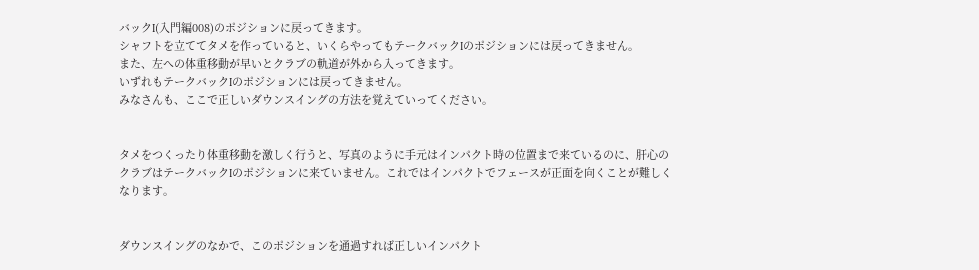バックI(入門編008)のポジションに戻ってきます。
シャフトを立ててタメを作っていると、いくらやってもテークバックIのポジションには戻ってきません。
また、左への体重移動が早いとクラブの軌道が外から入ってきます。
いずれもテークバックIのポジションには戻ってきません。
みなさんも、ここで正しいダウンスイングの方法を覚えていってください。


タメをつくったり体重移動を激しく行うと、写真のように手元はインパクト時の位置まで来ているのに、肝心のクラブはテークバックIのポジションに来ていません。これではインパクトでフェースが正面を向くことが難しくなります。


ダウンスイングのなかで、このポジションを通過すれば正しいインパクト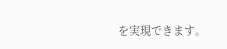を実現できます。